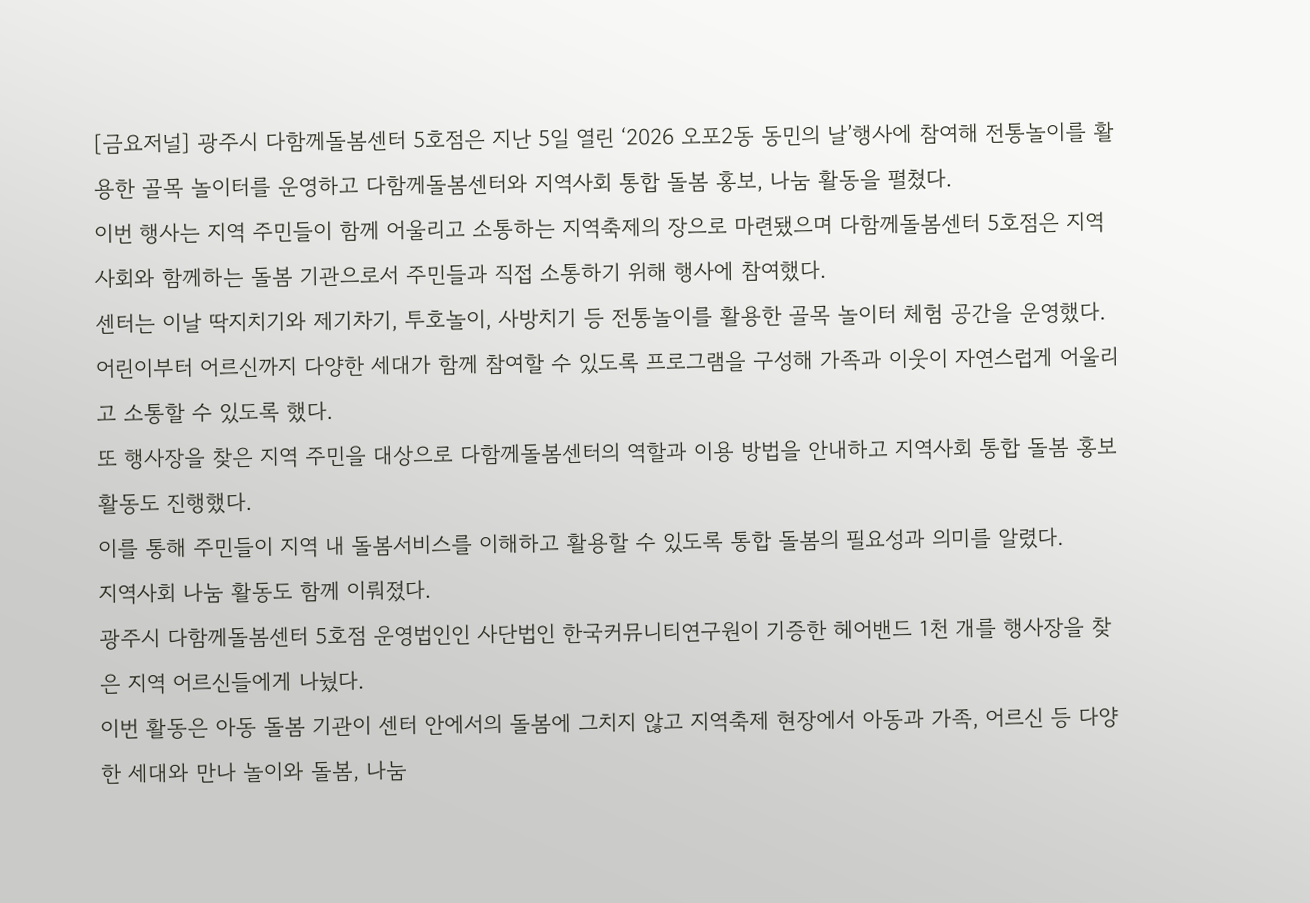[금요저널] 광주시 다함께돌봄센터 5호점은 지난 5일 열린 ‘2026 오포2동 동민의 날’행사에 참여해 전통놀이를 활용한 골목 놀이터를 운영하고 다함께돌봄센터와 지역사회 통합 돌봄 홍보, 나눔 활동을 펼쳤다.
이번 행사는 지역 주민들이 함께 어울리고 소통하는 지역축제의 장으로 마련됐으며 다함께돌봄센터 5호점은 지역사회와 함께하는 돌봄 기관으로서 주민들과 직접 소통하기 위해 행사에 참여했다.
센터는 이날 딱지치기와 제기차기, 투호놀이, 사방치기 등 전통놀이를 활용한 골목 놀이터 체험 공간을 운영했다.
어린이부터 어르신까지 다양한 세대가 함께 참여할 수 있도록 프로그램을 구성해 가족과 이웃이 자연스럽게 어울리고 소통할 수 있도록 했다.
또 행사장을 찾은 지역 주민을 대상으로 다함께돌봄센터의 역할과 이용 방법을 안내하고 지역사회 통합 돌봄 홍보활동도 진행했다.
이를 통해 주민들이 지역 내 돌봄서비스를 이해하고 활용할 수 있도록 통합 돌봄의 필요성과 의미를 알렸다.
지역사회 나눔 활동도 함께 이뤄졌다.
광주시 다함께돌봄센터 5호점 운영법인인 사단법인 한국커뮤니티연구원이 기증한 헤어밴드 1천 개를 행사장을 찾은 지역 어르신들에게 나눴다.
이번 활동은 아동 돌봄 기관이 센터 안에서의 돌봄에 그치지 않고 지역축제 현장에서 아동과 가족, 어르신 등 다양한 세대와 만나 놀이와 돌봄, 나눔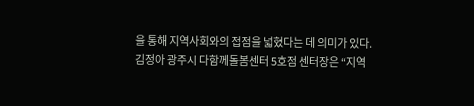을 통해 지역사회와의 접점을 넓혔다는 데 의미가 있다.
김정아 광주시 다함께돌봄센터 5호점 센터장은 “지역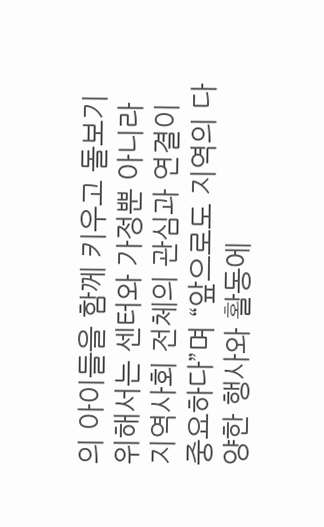의 아이들을 함께 키우고 돌보기 위해서는 센터와 가정뿐 아니라 지역사회 전체의 관심과 연결이 중요하다”며 “앞으로도 지역의 다양한 행사와 활동에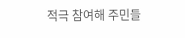적극 참여해 주민들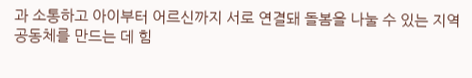과 소통하고 아이부터 어르신까지 서로 연결돼 돌봄을 나눌 수 있는 지역공동체를 만드는 데 힘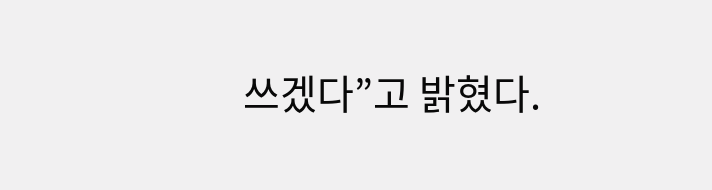쓰겠다”고 밝혔다.